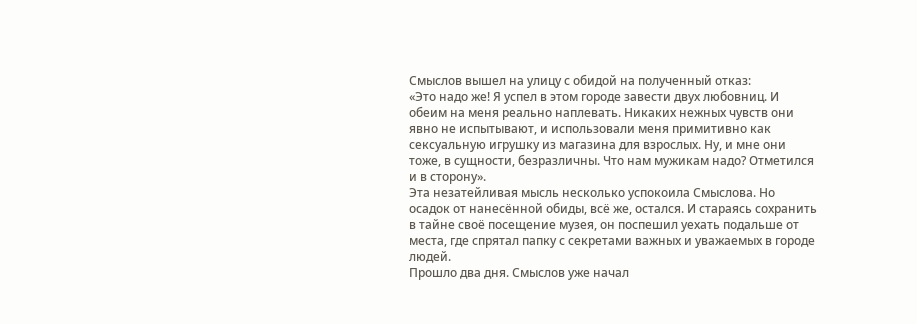Смыслов вышел на улицу с обидой на полученный отказ:
«Это надо же! Я успел в этом городе завести двух любовниц. И обеим на меня реально наплевать. Никаких нежных чувств они явно не испытывают, и использовали меня примитивно как сексуальную игрушку из магазина для взрослых. Ну, и мне они тоже, в сущности, безразличны. Что нам мужикам надо? Отметился и в сторону».
Эта незатейливая мысль несколько успокоила Смыслова. Но осадок от нанесённой обиды, всё же, остался. И стараясь сохранить в тайне своё посещение музея, он поспешил уехать подальше от места, где спрятал папку с секретами важных и уважаемых в городе людей.
Прошло два дня. Смыслов уже начал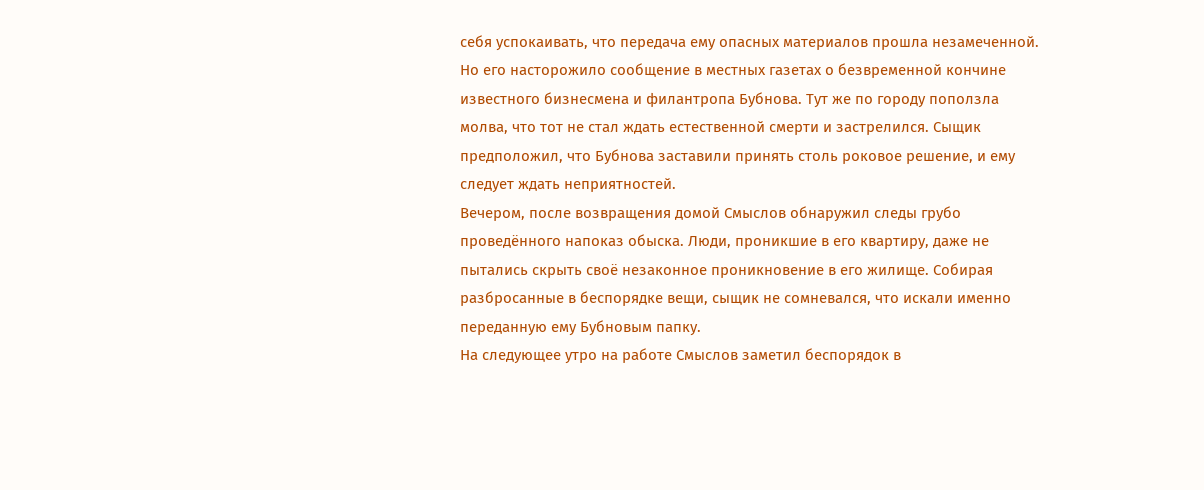себя успокаивать, что передача ему опасных материалов прошла незамеченной. Но его насторожило сообщение в местных газетах о безвременной кончине известного бизнесмена и филантропа Бубнова. Тут же по городу поползла молва, что тот не стал ждать естественной смерти и застрелился. Сыщик предположил, что Бубнова заставили принять столь роковое решение, и ему следует ждать неприятностей.
Вечером, после возвращения домой Смыслов обнаружил следы грубо проведённого напоказ обыска. Люди, проникшие в его квартиру, даже не пытались скрыть своё незаконное проникновение в его жилище. Собирая разбросанные в беспорядке вещи, сыщик не сомневался, что искали именно переданную ему Бубновым папку.
На следующее утро на работе Смыслов заметил беспорядок в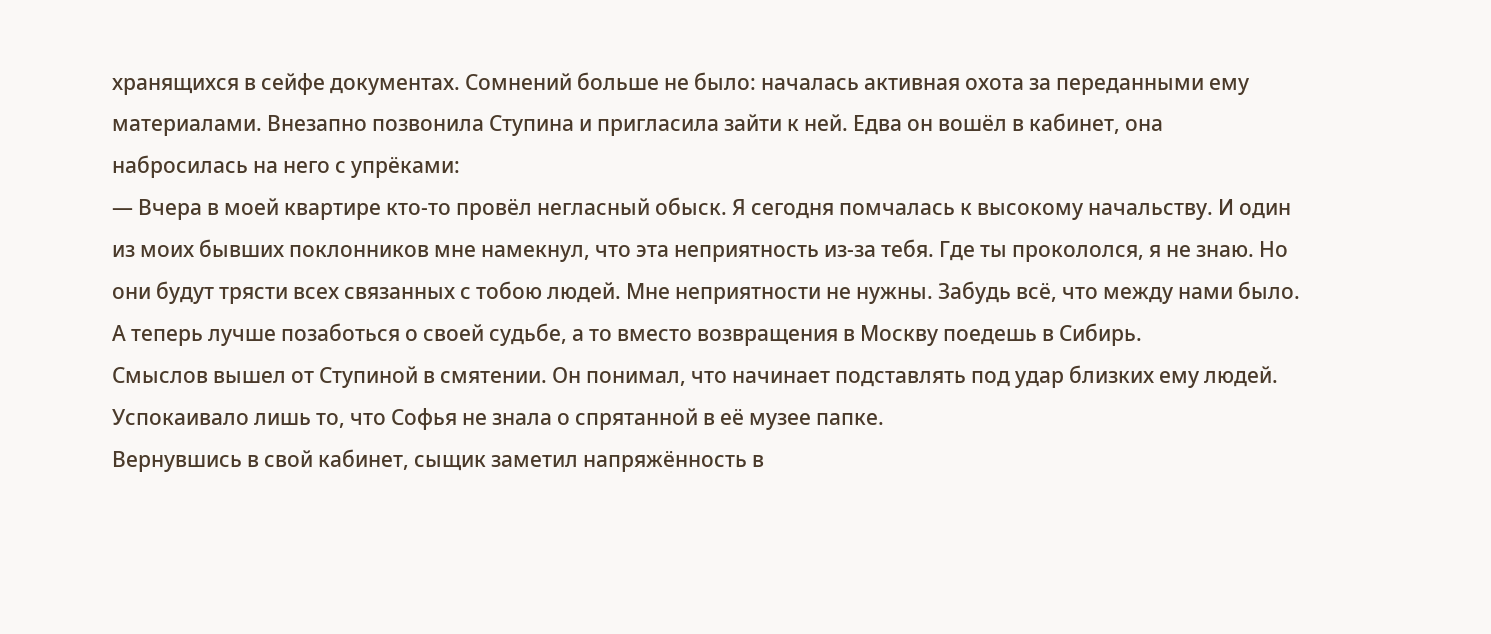хранящихся в сейфе документах. Сомнений больше не было: началась активная охота за переданными ему материалами. Внезапно позвонила Ступина и пригласила зайти к ней. Едва он вошёл в кабинет, она набросилась на него с упрёками:
— Вчера в моей квартире кто-то провёл негласный обыск. Я сегодня помчалась к высокому начальству. И один из моих бывших поклонников мне намекнул, что эта неприятность из-за тебя. Где ты прокололся, я не знаю. Но они будут трясти всех связанных с тобою людей. Мне неприятности не нужны. Забудь всё, что между нами было. А теперь лучше позаботься о своей судьбе, а то вместо возвращения в Москву поедешь в Сибирь.
Смыслов вышел от Ступиной в смятении. Он понимал, что начинает подставлять под удар близких ему людей. Успокаивало лишь то, что Софья не знала о спрятанной в её музее папке.
Вернувшись в свой кабинет, сыщик заметил напряжённость в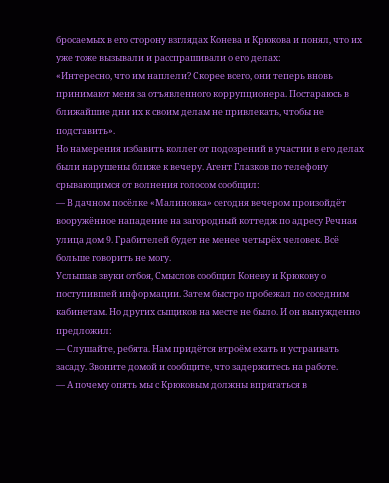бросаемых в его сторону взглядах Конева и Крюкова и понял, что их уже тоже вызывали и расспрашивали о его делах:
«Интересно, что им наплели? Скорее всего, они теперь вновь принимают меня за отъявленного коррупционера. Постараюсь в ближайшие дни их к своим делам не привлекать, чтобы не подставить».
Но намерения избавить коллег от подозрений в участии в его делах были нарушены ближе к вечеру. Агент Глазков по телефону срывающимся от волнения голосом сообщил:
— В дачном посёлке «Малиновка» сегодня вечером произойдёт вооружённое нападение на загородный коттедж по адресу Речная улица дом 9. Грабителей будет не менее четырёх человек. Всё больше говорить не могу.
Услышав звуки отбоя, Смыслов сообщил Коневу и Крюкову о поступившей информации. Затем быстро пробежал по соседним кабинетам. Но других сыщиков на месте не было. И он вынужденно предложил:
— Слушайте, ребята. Нам придётся втроём ехать и устраивать засаду. Звоните домой и сообщите, что задержитесь на работе.
— А почему опять мы с Крюковым должны впрягаться в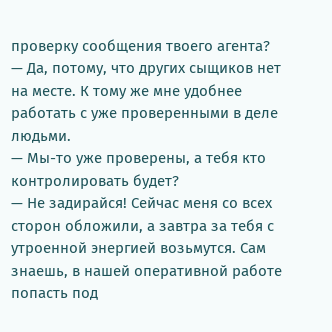проверку сообщения твоего агента?
— Да, потому, что других сыщиков нет на месте. К тому же мне удобнее работать с уже проверенными в деле людьми.
— Мы-то уже проверены, а тебя кто контролировать будет?
— Не задирайся! Сейчас меня со всех сторон обложили, а завтра за тебя с утроенной энергией возьмутся. Сам знаешь, в нашей оперативной работе попасть под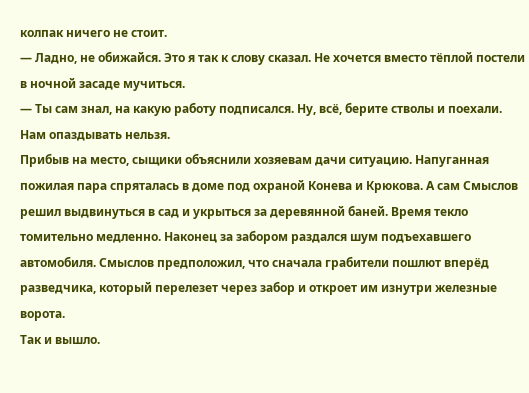колпак ничего не стоит.
— Ладно, не обижайся. Это я так к слову сказал. Не хочется вместо тёплой постели в ночной засаде мучиться.
— Ты сам знал, на какую работу подписался. Ну, всё, берите стволы и поехали. Нам опаздывать нельзя.
Прибыв на место, сыщики объяснили хозяевам дачи ситуацию. Напуганная пожилая пара спряталась в доме под охраной Конева и Крюкова. А сам Смыслов решил выдвинуться в сад и укрыться за деревянной баней. Время текло томительно медленно. Наконец за забором раздался шум подъехавшего автомобиля. Смыслов предположил, что сначала грабители пошлют вперёд разведчика, который перелезет через забор и откроет им изнутри железные ворота.
Так и вышло.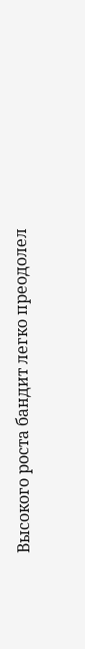Высокого роста бандит легко преодолел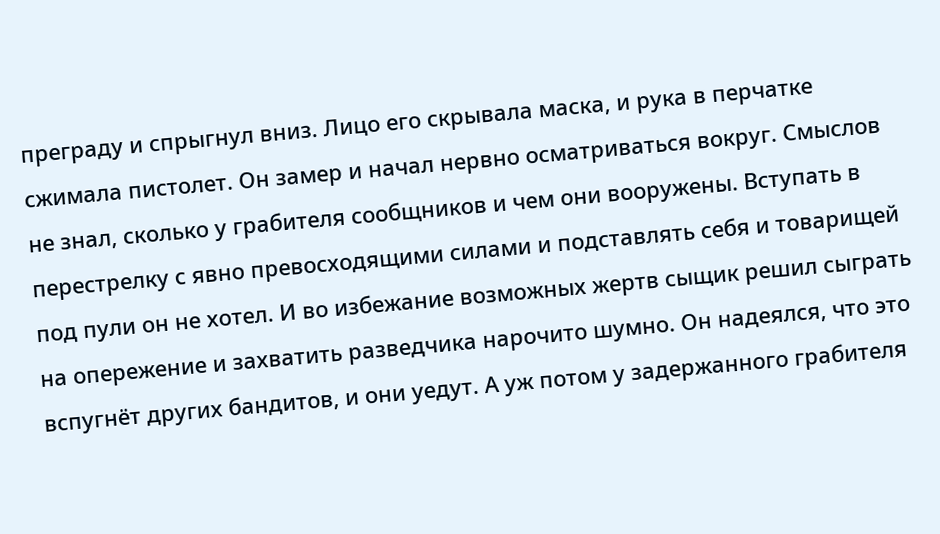преграду и спрыгнул вниз. Лицо его скрывала маска, и рука в перчатке сжимала пистолет. Он замер и начал нервно осматриваться вокруг. Смыслов не знал, сколько у грабителя сообщников и чем они вооружены. Вступать в перестрелку с явно превосходящими силами и подставлять себя и товарищей под пули он не хотел. И во избежание возможных жертв сыщик решил сыграть на опережение и захватить разведчика нарочито шумно. Он надеялся, что это вспугнёт других бандитов, и они уедут. А уж потом у задержанного грабителя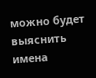можно будет выяснить имена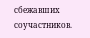сбежавших соучастников.